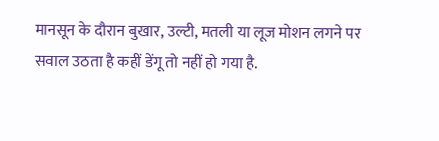मानसून के दौरान बुखार, उल्टी, मतली या लूज मोशन लगने पर सवाल उठता है कहीं डेंगू तो नहीं हो गया है.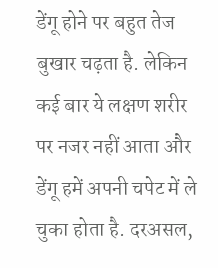डेंगू होने पर बहुत तेज बुखार चढ़ता है. लेकिन कई बार ये लक्षण शरीर पर नजर नहीं आता और डेंगू हमें अपनी चपेट में ले चुका होता है. दरअसल,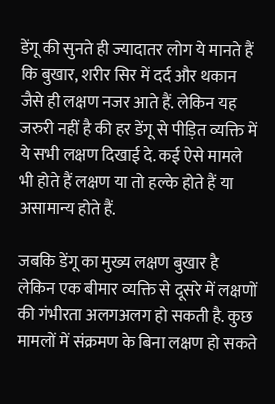डेंगू की सुनते ही ज्यादातर लोग ये मानते हैं कि बुखार, शरीर सिर में दर्द और थकान जैसे ही लक्षण नजर आते हैं. लेकिन यह जरुरी नहीं है की हर डेंगू से पीड़ित व्यक्ति में ये सभी लक्षण दिखाई दे. कई ऐसे मामले भी होते हैं लक्षण या तो हल्के होते हैं या असामान्य होते हैं.

जबकि डेंगू का मुख्य लक्षण बुखार है लेकिन एक बीमार व्यक्ति से दूसरे में लक्षणों की गंभीरता अलगअलग हो सकती है. कुछ मामलों में संक्रमण के बिना लक्षण हो सकते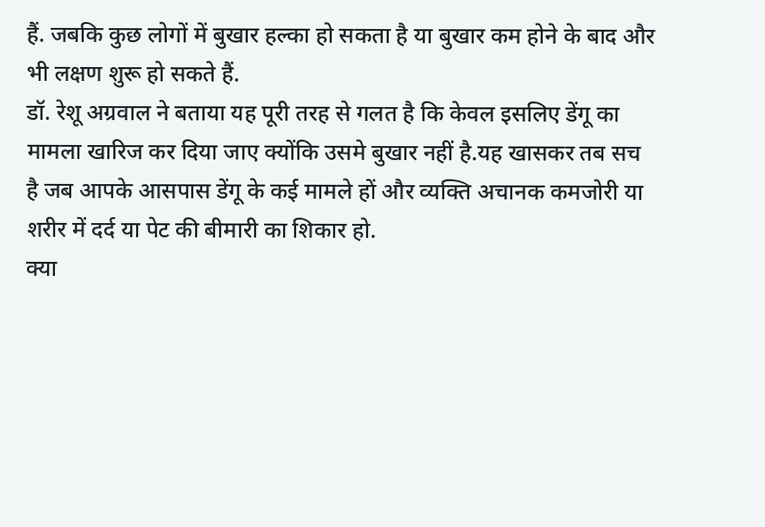हैं. जबकि कुछ लोगों में बुखार हल्का हो सकता है या बुखार कम होने के बाद और भी लक्षण शुरू हो सकते हैं.
डॉ. रेशू अग्रवाल ने बताया यह पूरी तरह से गलत है कि केवल इसलिए डेंगू का मामला खारिज कर दिया जाए क्योंकि उसमे बुखार नहीं है.यह खासकर तब सच है जब आपके आसपास डेंगू के कई मामले हों और व्यक्ति अचानक कमजोरी या शरीर में दर्द या पेट की बीमारी का शिकार हो.
क्या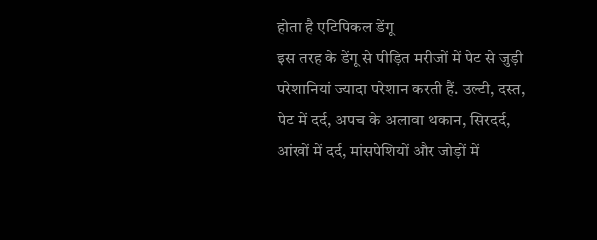होता है एटिपिकल डेंगू
इस तरह के डेंगू से पीड़ित मरीजों में पेट से जुड़ी परेशानियां ज्यादा परेशान करती हैं. उल्टी, दस्त, पेट में दर्द, अपच के अलावा थकान, सिरदर्द, आंखों में दर्द, मांसपेशियों और जोड़ों में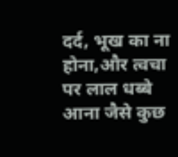दर्द, भूख का ना होना,और त्वचा पर लाल धब्बे आना जैसे कुछ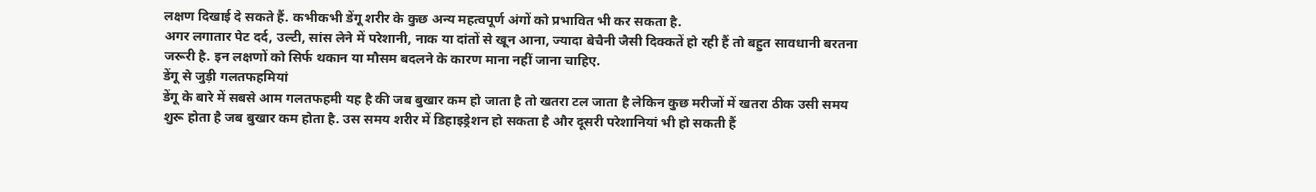लक्षण दिखाई दे सकते हैं. कभीकभी डेंगू शरीर के कुछ अन्य महत्वपूर्ण अंगों को प्रभावित भी कर सकता है.
अगर लगातार पेट दर्द, उल्टी, सांस लेने में परेशानी, नाक या दांतों से खून आना, ज्यादा बेचैनी जैसी दिक्कतें हो रही हैं तो बहुत सावधानी बरतना जरूरी है. इन लक्षणों को सिर्फ थकान या मौसम बदलने के कारण माना नहीं जाना चाहिए.
डेंगू से जुड़ी गलतफहमियां
डेंगू के बारे में सबसे आम गलतफहमी यह है की जब बुखार कम हो जाता है तो खतरा टल जाता है लेकिन कुछ मरीजों में खतरा ठीक उसी समय शुरू होता है जब बुखार कम होता है. उस समय शरीर में डिहाइड्रेशन हो सकता है और दूसरी परेशानियां भी हो सकती हैं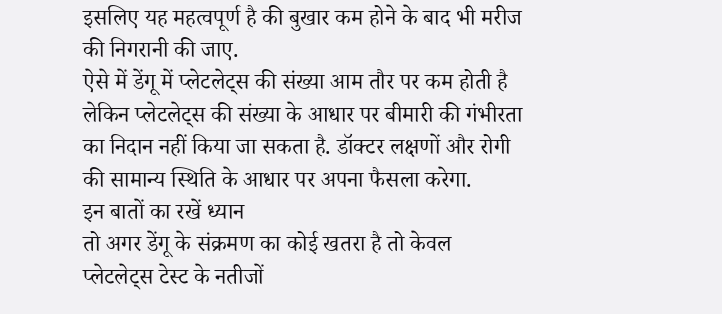इसलिए यह महत्वपूर्ण है की बुखार कम होने के बाद भी मरीज की निगरानी की जाए.
ऐसे में डेंगू में प्लेटलेट्स की संख्या आम तौर पर कम होती है लेकिन प्लेटलेट्स की संख्या के आधार पर बीमारी की गंभीरता का निदान नहीं किया जा सकता है. डॉक्टर लक्षणों और रोगी की सामान्य स्थिति के आधार पर अपना फैसला करेगा.
इन बातों का रखें ध्यान
तो अगर डेंगू के संक्रमण का कोई खतरा है तो केवल प्लेटलेट्स टेस्ट के नतीजों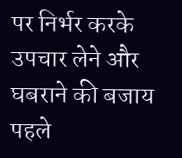पर निर्भर करके उपचार लेने और घबराने की बजाय पहले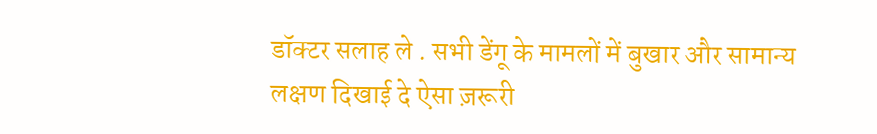डॉक्टर सलाह ले . सभी डेंगू के मामलों में बुखार और सामान्य लक्षण दिखाई दे ऐसा ज़रूरी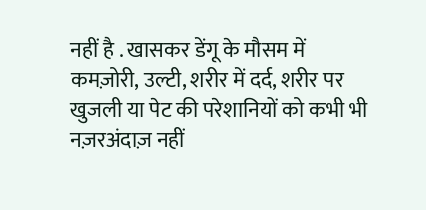नहीं है . खासकर डेंगू के मौसम में कमज़ोरी, उल्टी, शरीर में दर्द, शरीर पर खुजली या पेट की परेशानियों को कभी भी नज़रअंदाज़ नहीं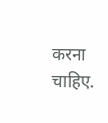करना चाहिए.